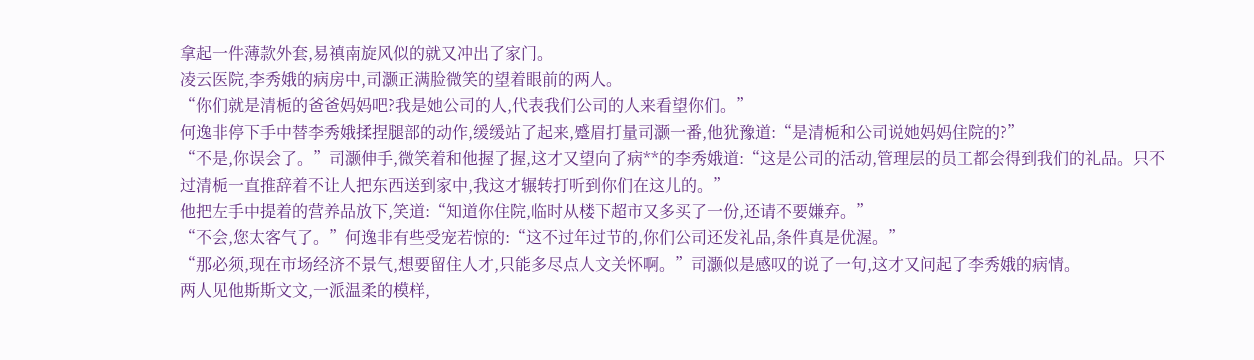拿起一件薄款外套,易禛南旋风似的就又冲出了家门。
凌云医院,李秀娥的病房中,司灏正满脸微笑的望着眼前的两人。
“你们就是清栀的爸爸妈妈吧?我是她公司的人,代表我们公司的人来看望你们。”
何逸非停下手中替李秀娥揉捏腿部的动作,缓缓站了起来,蹙眉打量司灏一番,他犹豫道:“是清栀和公司说她妈妈住院的?”
“不是,你误会了。”司灏伸手,微笑着和他握了握,这才又望向了病**的李秀娥道:“这是公司的活动,管理层的员工都会得到我们的礼品。只不过清栀一直推辞着不让人把东西送到家中,我这才辗转打听到你们在这儿的。”
他把左手中提着的营养品放下,笑道:“知道你住院,临时从楼下超市又多买了一份,还请不要嫌弃。”
“不会,您太客气了。”何逸非有些受宠若惊的:“这不过年过节的,你们公司还发礼品,条件真是优渥。”
“那必须,现在市场经济不景气,想要留住人才,只能多尽点人文关怀啊。”司灏似是感叹的说了一句,这才又问起了李秀娥的病情。
两人见他斯斯文文,一派温柔的模样,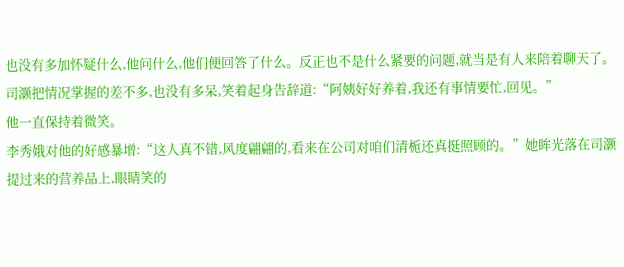也没有多加怀疑什么,他问什么,他们便回答了什么。反正也不是什么紧要的问题,就当是有人来陪着聊天了。
司灏把情况掌握的差不多,也没有多呆,笑着起身告辞道:“阿姨好好养着,我还有事情要忙,回见。”
他一直保持着微笑。
李秀娥对他的好感暴增:“这人真不错,风度翩翩的,看来在公司对咱们清栀还真挺照顾的。”她眸光落在司灏提过来的营养品上,眼睛笑的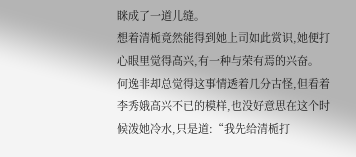眯成了一道儿缝。
想着清栀竟然能得到她上司如此赏识,她便打心眼里觉得高兴,有一种与荣有焉的兴奋。
何逸非却总觉得这事情透着几分古怪,但看着李秀娥高兴不已的模样,也没好意思在这个时候泼她冷水,只是道:“我先给清栀打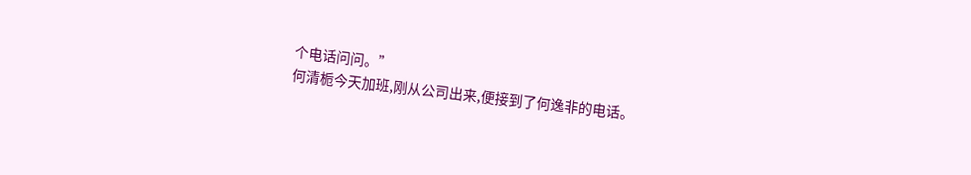个电话问问。”
何清栀今天加班,刚从公司出来,便接到了何逸非的电话。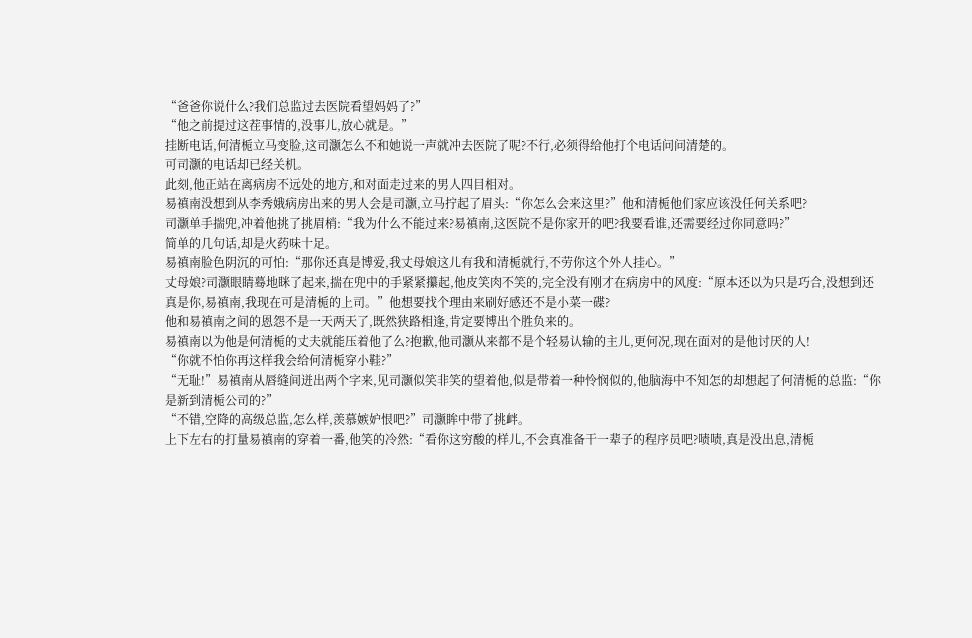“爸爸你说什么?我们总监过去医院看望妈妈了?”
“他之前提过这茬事情的,没事儿,放心就是。”
挂断电话,何清栀立马变脸,这司灏怎么不和她说一声就冲去医院了呢?不行,必须得给他打个电话问问清楚的。
可司灏的电话却已经关机。
此刻,他正站在离病房不远处的地方,和对面走过来的男人四目相对。
易禛南没想到从李秀娥病房出来的男人会是司灏,立马拧起了眉头:“你怎么会来这里?”他和清栀他们家应该没任何关系吧?
司灏单手揣兜,冲着他挑了挑眉梢:“我为什么不能过来?易禛南,这医院不是你家开的吧?我要看谁,还需要经过你同意吗?”
简单的几句话,却是火药味十足。
易禛南脸色阴沉的可怕:“那你还真是博爱,我丈母娘这儿有我和清栀就行,不劳你这个外人挂心。”
丈母娘?司灏眼睛蓦地眯了起来,揣在兜中的手紧紧攥起,他皮笑肉不笑的,完全没有刚才在病房中的风度:“原本还以为只是巧合,没想到还真是你,易禛南,我现在可是清栀的上司。”他想要找个理由来刷好感还不是小菜一碟?
他和易禛南之间的恩怨不是一天两天了,既然狭路相逢,肯定要博出个胜负来的。
易禛南以为他是何清栀的丈夫就能压着他了么?抱歉,他司灏从来都不是个轻易认输的主儿,更何况,现在面对的是他讨厌的人!
“你就不怕你再这样我会给何清栀穿小鞋?”
“无耻!”易禛南从唇缝间迸出两个字来,见司灏似笑非笑的望着他,似是带着一种怜悯似的,他脑海中不知怎的却想起了何清栀的总监:“你是新到清栀公司的?”
“不错,空降的高级总监,怎么样,羡慕嫉妒恨吧?”司灏眸中带了挑衅。
上下左右的打量易禛南的穿着一番,他笑的冷然:“看你这穷酸的样儿,不会真准备干一辈子的程序员吧?啧啧,真是没出息,清栀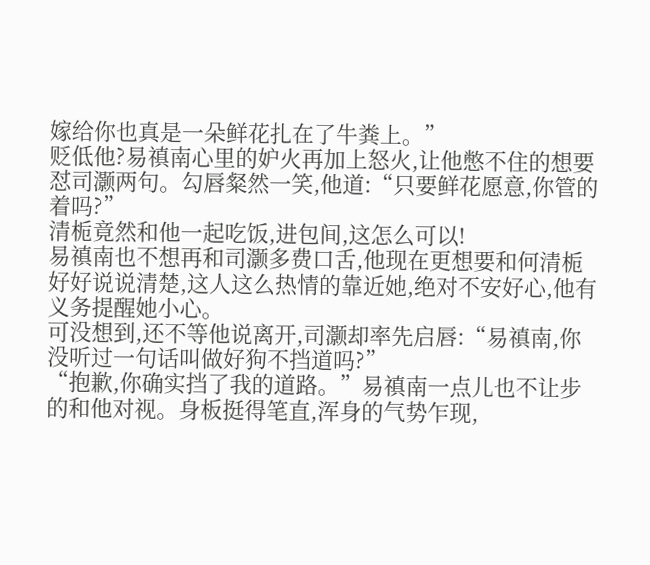嫁给你也真是一朵鲜花扎在了牛粪上。”
贬低他?易禛南心里的妒火再加上怒火,让他憋不住的想要怼司灏两句。勾唇粲然一笑,他道:“只要鲜花愿意,你管的着吗?”
清栀竟然和他一起吃饭,进包间,这怎么可以!
易禛南也不想再和司灏多费口舌,他现在更想要和何清栀好好说说清楚,这人这么热情的靠近她,绝对不安好心,他有义务提醒她小心。
可没想到,还不等他说离开,司灏却率先启唇:“易禛南,你没听过一句话叫做好狗不挡道吗?”
“抱歉,你确实挡了我的道路。”易禛南一点儿也不让步的和他对视。身板挺得笔直,浑身的气势乍现,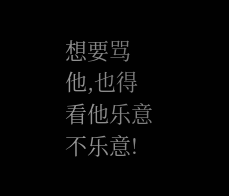想要骂他,也得看他乐意不乐意!